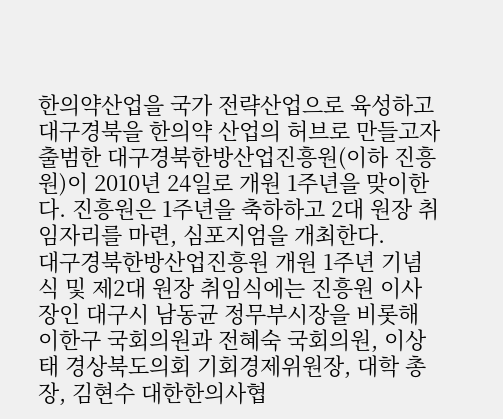한의약산업을 국가 전략산업으로 육성하고 대구경북을 한의약 산업의 허브로 만들고자 출범한 대구경북한방산업진흥원(이하 진흥원)이 2010년 24일로 개원 1주년을 맞이한다. 진흥원은 1주년을 축하하고 2대 원장 취임자리를 마련, 심포지엄을 개최한다.
대구경북한방산업진흥원 개원 1주년 기념식 및 제2대 원장 취임식에는 진흥원 이사장인 대구시 남동균 정무부시장을 비롯해 이한구 국회의원과 전혜숙 국회의원, 이상태 경상북도의회 기회경제위원장, 대학 총장, 김현수 대한한의사협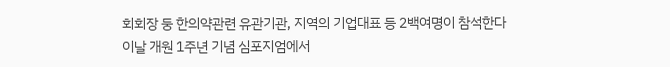회회장 둥 한의약관련 유관기관, 지역의 기업대표 등 2백여명이 참석한다
이날 개원 1주년 기념 심포지엄에서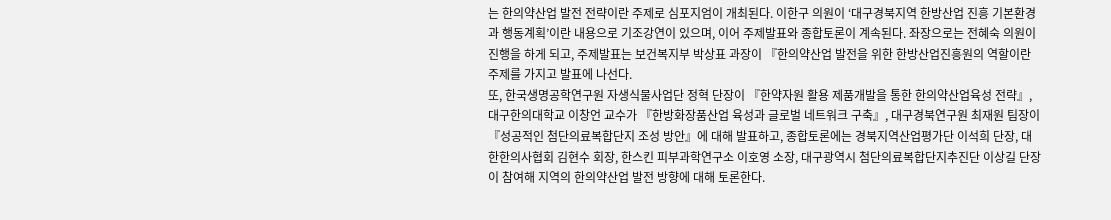는 한의약산업 발전 전략이란 주제로 심포지엄이 개최된다. 이한구 의원이 ‘대구경북지역 한방산업 진흥 기본환경과 행동계획’이란 내용으로 기조강연이 있으며, 이어 주제발표와 종합토론이 계속된다. 좌장으로는 전혜숙 의원이 진행을 하게 되고, 주제발표는 보건복지부 박상표 과장이 『한의약산업 발전을 위한 한방산업진흥원의 역할이란 주제를 가지고 발표에 나선다.
또, 한국생명공학연구원 자생식물사업단 정혁 단장이 『한약자원 활용 제품개발을 통한 한의약산업육성 전략』, 대구한의대학교 이창언 교수가 『한방화장품산업 육성과 글로벌 네트워크 구축』, 대구경북연구원 최재원 팀장이 『성공적인 첨단의료복합단지 조성 방안』에 대해 발표하고, 종합토론에는 경북지역산업평가단 이석희 단장, 대한한의사협회 김현수 회장, 한스킨 피부과학연구소 이호영 소장, 대구광역시 첨단의료복합단지추진단 이상길 단장이 참여해 지역의 한의약산업 발전 방향에 대해 토론한다.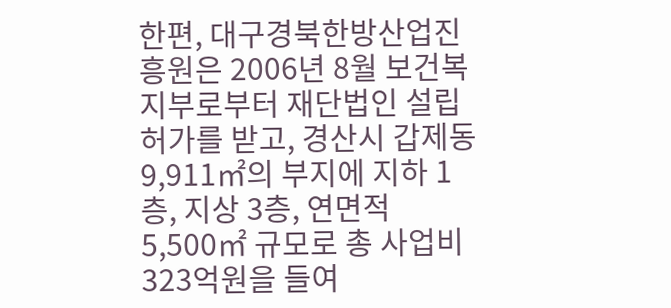한편, 대구경북한방산업진흥원은 2006년 8월 보건복지부로부터 재단법인 설립 허가를 받고, 경산시 갑제동 9,911㎡의 부지에 지하 1층, 지상 3층, 연면적 5,500㎡ 규모로 총 사업비 323억원을 들여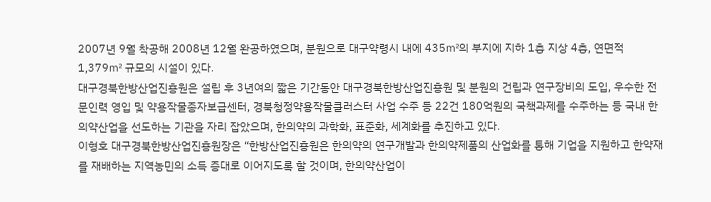2007년 9월 착공해 2008년 12월 완공하였으며, 분원으로 대구약령시 내에 435㎡의 부지에 지하 1층 지상 4층, 연면적 1,379㎡ 규모의 시설이 있다.
대구경북한방산업진흥원은 설립 후 3년여의 짧은 기간동안 대구경북한방산업진흥원 및 분원의 건립과 연구장비의 도입, 우수한 전문인력 영입 및 약용작물종자보급센터, 경북청정약용작물클러스터 사업 수주 등 22건 180억원의 국책과제를 수주하는 등 국내 한의약산업을 선도하는 기관을 자리 잡았으며, 한의약의 과학화, 표준화, 세계화를 추진하고 있다.
이형호 대구경북한방산업진흥원장은 “한방산업진흥원은 한의약의 연구개발과 한의약제품의 산업화를 통해 기업을 지원하고 한약재를 재배하는 지역농민의 소득 증대로 이어지도록 할 것이며, 한의약산업이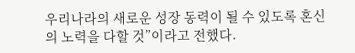우리나라의 새로운 성장 동력이 될 수 있도록 혼신의 노력을 다할 것”이라고 전했다.